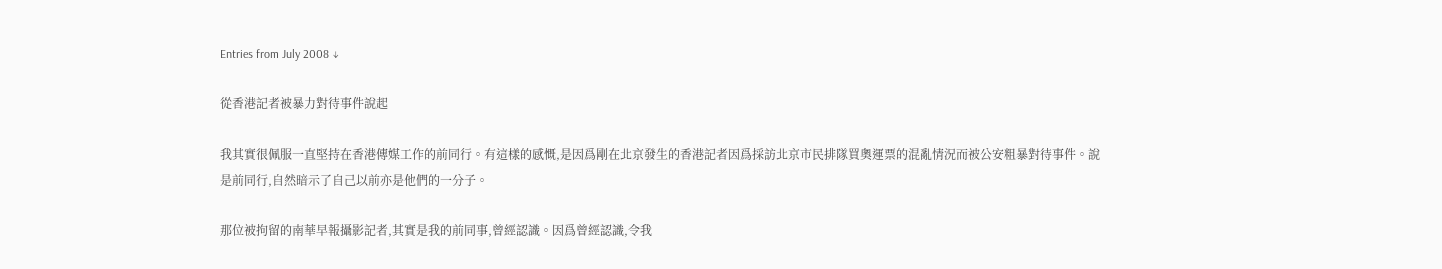Entries from July 2008 ↓

從香港記者被暴力對待事件說起

我其實很佩服一直堅持在香港傳媒工作的前同行。有這樣的感慨,是因爲剛在北京發生的香港記者因爲採訪北京市民排隊買奧運票的混亂情況而被公安粗暴對待事件。說是前同行,自然暗示了自己以前亦是他們的一分子。

那位被拘留的南華早報攝影記者,其實是我的前同事,曾經認識。因爲曾經認識,令我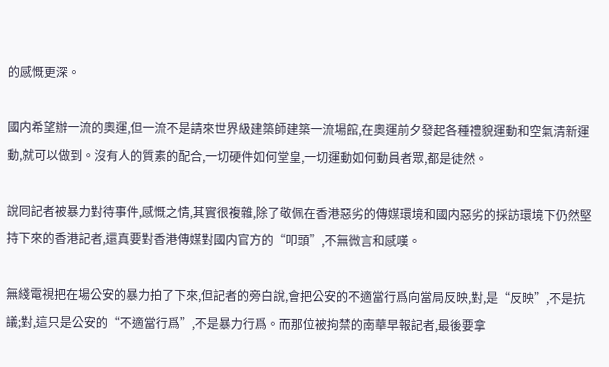的感慨更深。

國内希望辦一流的奧運,但一流不是請來世界級建築師建築一流場館,在奧運前夕發起各種禮貌運動和空氣清新運動,就可以做到。沒有人的質素的配合,一切硬件如何堂皇,一切運動如何動員者眾,都是徒然。

說囘記者被暴力對待事件,感慨之情,其實很複雜,除了敬佩在香港惡劣的傳媒環境和國内惡劣的採訪環境下仍然堅持下來的香港記者,還真要對香港傳媒對國内官方的“叩頭”,不無微言和感嘆。

無綫電視把在場公安的暴力拍了下來,但記者的旁白說,會把公安的不適當行爲向當局反映,對,是“反映”,不是抗議;對,這只是公安的“不適當行爲”,不是暴力行爲。而那位被拘禁的南華早報記者,最後要拿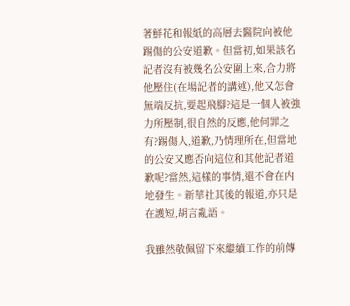著鮮花和報紙的高層去醫院向被他踢傷的公安道歉。但當初,如果該名記者沒有被幾名公安圍上來,合力將他壓住(在場記者的講述),他又怎會無端反抗,要起飛腳?這是一個人被強力所壓制,很自然的反應,他何罪之有?踢傷人,道歉,乃情理所在,但當地的公安又應否向這位和其他記者道歉呢?當然,這樣的事情,還不會在内地發生。新華社其後的報道,亦只是在護短,胡言亂語。

我雖然敬佩留下來繼續工作的前傳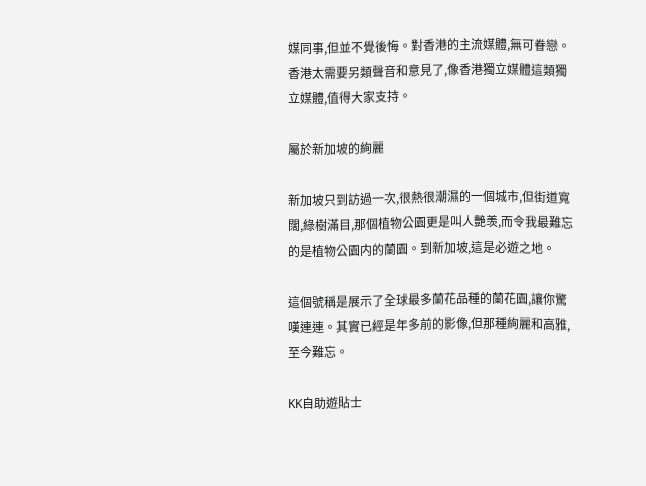媒同事,但並不覺後悔。對香港的主流媒體,無可眷戀。香港太需要另類聲音和意見了,像香港獨立媒體這類獨立媒體,值得大家支持。

屬於新加坡的絢麗

新加坡只到訪過一次,很熱很潮濕的一個城市,但街道寬闊,綠樹滿目,那個植物公園更是叫人艷羡,而令我最難忘的是植物公園内的蘭園。到新加坡,這是必遊之地。

這個號稱是展示了全球最多蘭花品種的蘭花園,讓你驚嘆連連。其實已經是年多前的影像,但那種絢麗和高雅,至今難忘。

KK自助遊貼士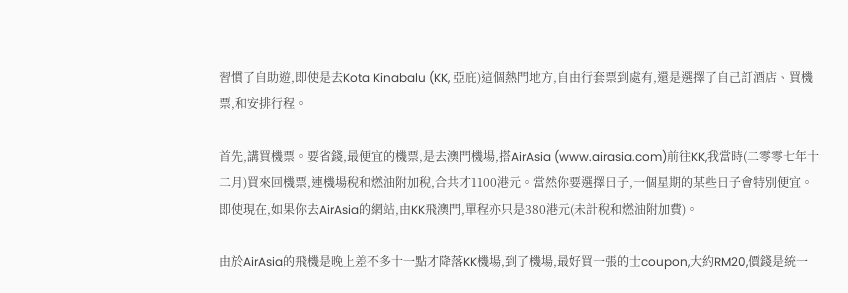習慣了自助遊,即使是去Kota Kinabalu (KK, 亞庇)這個熱門地方,自由行套票到處有,還是選擇了自己訂酒店、買機票,和安排行程。

首先,講買機票。要省錢,最便宜的機票,是去澳門機場,搭AirAsia (www.airasia.com)前往KK,我當時(二零零七年十二月)買來回機票,連機場稅和燃油附加稅,合共才1100港元。當然你要選擇日子,一個星期的某些日子會特別便宜。即使現在,如果你去AirAsia的網站,由KK飛澳門,單程亦只是380港元(未計稅和燃油附加費)。

由於AirAsia的飛機是晚上差不多十一點才降落KK機場,到了機場,最好買一張的士coupon,大約RM20,價錢是統一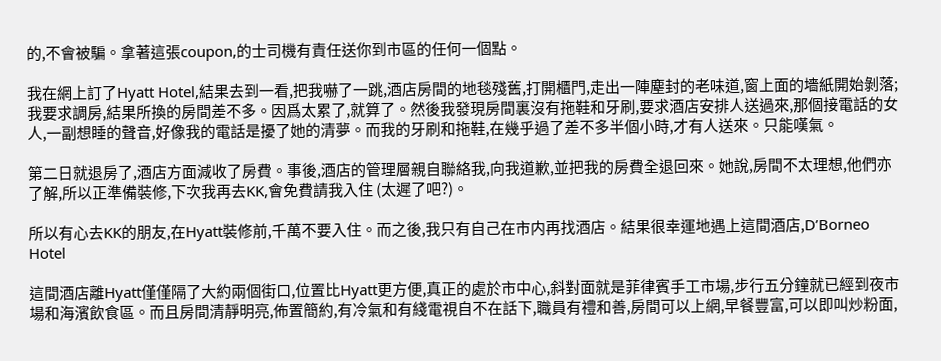的,不會被騙。拿著這張coupon,的士司機有責任送你到市區的任何一個點。

我在網上訂了Hyatt Hotel,結果去到一看,把我嚇了一跳,酒店房間的地毯殘舊,打開櫃門,走出一陣塵封的老味道,窗上面的墻紙開始剝落;我要求調房,結果所換的房間差不多。因爲太累了,就算了。然後我發現房間裏沒有拖鞋和牙刷,要求酒店安排人送過來,那個接電話的女人,一副想睡的聲音,好像我的電話是擾了她的清夢。而我的牙刷和拖鞋,在幾乎過了差不多半個小時,才有人送來。只能嘆氣。

第二日就退房了,酒店方面減收了房費。事後,酒店的管理層親自聯絡我,向我道歉,並把我的房費全退回來。她說,房間不太理想,他們亦了解,所以正準備裝修,下次我再去KK,會免費請我入住 (太遲了吧?)。

所以有心去KK的朋友,在Hyatt裝修前,千萬不要入住。而之後,我只有自己在市内再找酒店。結果很幸運地遇上這間酒店,D’Borneo Hotel

這間酒店離Hyatt僅僅隔了大約兩個街口,位置比Hyatt更方便,真正的處於市中心,斜對面就是菲律賓手工市場,步行五分鐘就已經到夜市場和海濱飲食區。而且房間清靜明亮,佈置簡約,有冷氣和有綫電視自不在話下,職員有禮和善,房間可以上網,早餐豐富,可以即叫炒粉面,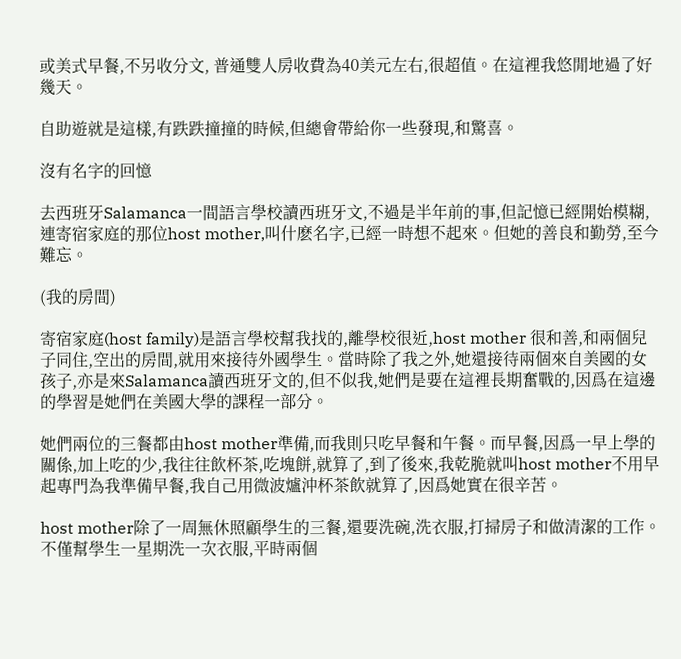或美式早餐,不另收分文, 普通雙人房收費為40美元左右,很超值。在這裡我悠閒地過了好幾天。

自助遊就是這樣,有跌跌撞撞的時候,但總會帶給你一些發現,和驚喜。

沒有名字的回憶

去西班牙Salamanca一間語言學校讀西班牙文,不過是半年前的事,但記憶已經開始模糊,連寄宿家庭的那位host mother,叫什麽名字,已經一時想不起來。但她的善良和勤勞,至今難忘。

(我的房間)

寄宿家庭(host family)是語言學校幫我找的,離學校很近,host mother 很和善,和兩個兒子同住,空出的房間,就用來接待外國學生。當時除了我之外,她還接待兩個來自美國的女孩子,亦是來Salamanca讀西班牙文的,但不似我,她們是要在這裡長期奮戰的,因爲在這邊的學習是她們在美國大學的課程一部分。

她們兩位的三餐都由host mother準備,而我則只吃早餐和午餐。而早餐,因爲一早上學的關係,加上吃的少,我往往飲杯茶,吃塊餅,就算了,到了後來,我乾脆就叫host mother不用早起專門為我準備早餐,我自己用微波爐沖杯茶飲就算了,因爲她實在很辛苦。

host mother除了一周無休照顧學生的三餐,還要洗碗,洗衣服,打掃房子和做清潔的工作。不僅幫學生一星期洗一次衣服,平時兩個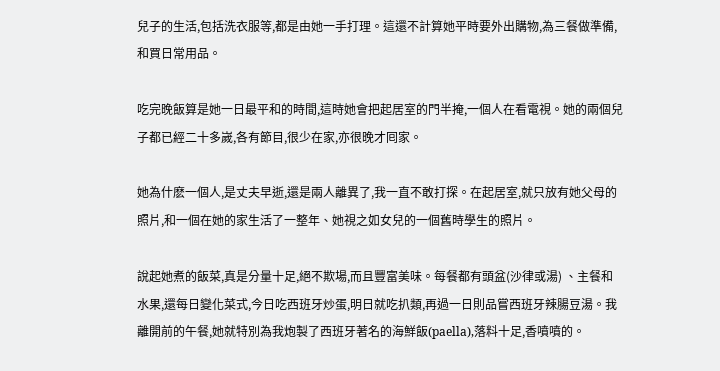兒子的生活,包括洗衣服等,都是由她一手打理。這還不計算她平時要外出購物,為三餐做準備,和買日常用品。

吃完晚飯算是她一日最平和的時間,這時她會把起居室的門半掩,一個人在看電視。她的兩個兒子都已經二十多嵗,各有節目,很少在家,亦很晚才囘家。

她為什麽一個人,是丈夫早逝,還是兩人離異了,我一直不敢打探。在起居室,就只放有她父母的照片,和一個在她的家生活了一整年、她視之如女兒的一個舊時學生的照片。

說起她煮的飯菜,真是分量十足,絕不欺場,而且豐富美味。每餐都有頭盆(沙律或湯) 、主餐和水果,還每日變化菜式,今日吃西班牙炒蛋,明日就吃扒類,再過一日則品嘗西班牙辣腸豆湯。我離開前的午餐,她就特別為我炮製了西班牙著名的海鮮飯(paella),落料十足,香噴噴的。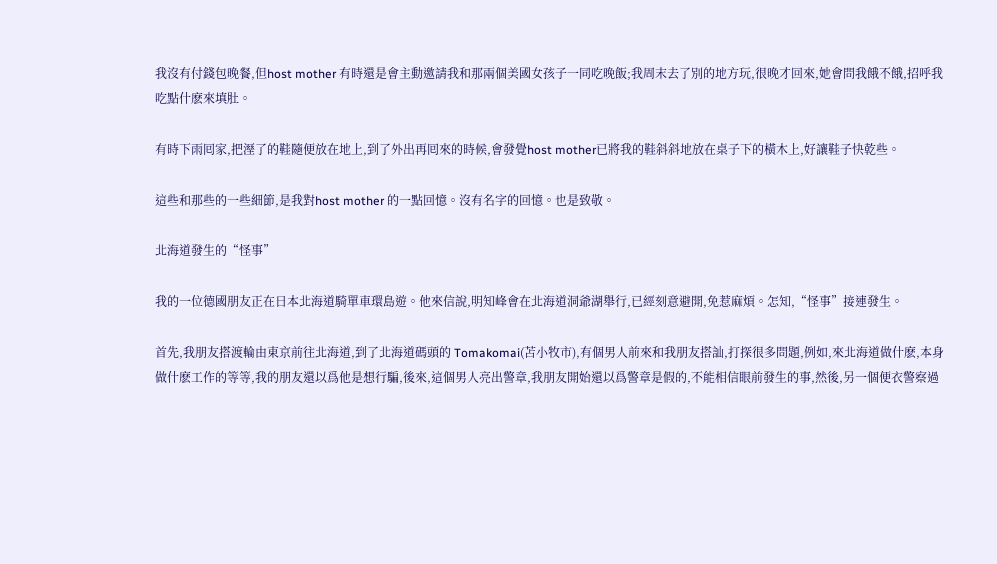我沒有付錢包晚餐,但host mother 有時還是會主動邀請我和那兩個美國女孩子一同吃晚飯;我周末去了別的地方玩,很晚才回來,她會問我餓不餓,招呼我吃點什麽來填肚。

有時下雨囘家,把溼了的鞋隨便放在地上,到了外出再囘來的時候,會發覺host mother已將我的鞋斜斜地放在桌子下的橫木上,好讓鞋子快乾些。

這些和那些的一些細節,是我對host mother 的一點回憶。沒有名字的回憶。也是致敬。

北海道發生的“怪事”

我的一位德國朋友正在日本北海道騎單車環島遊。他來信說,明知峰會在北海道洞爺湖舉行,已經刻意避開,免惹麻煩。怎知,“怪事”接連發生。

首先,我朋友搭渡輪由東京前往北海道,到了北海道碼頭的 Tomakomai(苫小牧市),有個男人前來和我朋友搭訕,打探很多問題,例如,來北海道做什麽,本身做什麽工作的等等,我的朋友還以爲他是想行騙,後來,這個男人亮出警章,我朋友開始還以爲警章是假的,不能相信眼前發生的事,然後,另一個便衣警察過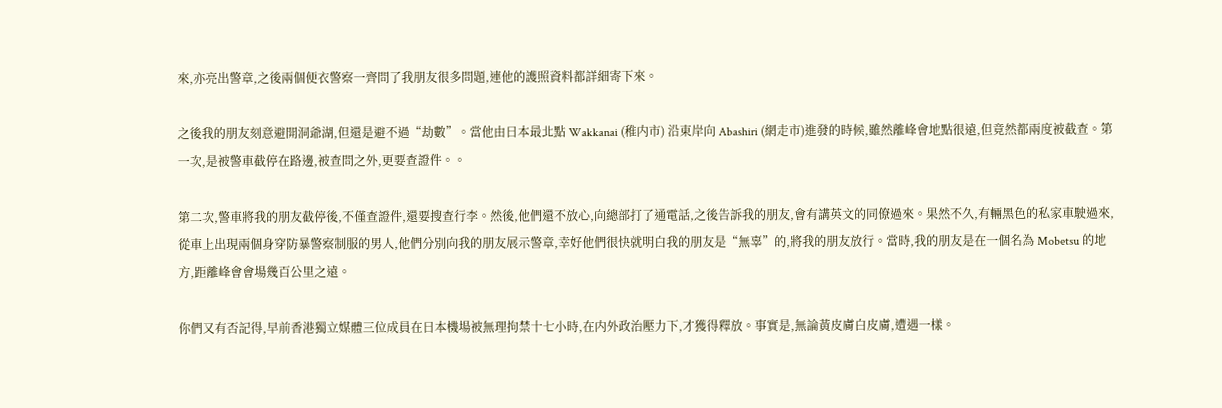來,亦亮出警章,之後兩個便衣警察一齊問了我朋友很多問題,連他的護照資料都詳細寄下來。

之後我的朋友刻意避開洞爺湖,但還是避不過“劫數”。當他由日本最北點 Wakkanai (稚内市) 沿東岸向 Abashiri (網走市)進發的時候,雖然離峰會地點很遠,但竟然都兩度被截查。第一次,是被警車截停在路邊,被查問之外,更要查證件。。

第二次,警車將我的朋友截停後,不僅查證件,還要搜查行李。然後,他們還不放心,向總部打了通電話,之後告訴我的朋友,會有講英文的同僚過來。果然不久,有輛黑色的私家車駛過來,從車上出現兩個身穿防暴警察制服的男人,他們分別向我的朋友展示警章,幸好他們很快就明白我的朋友是“無辜”的,將我的朋友放行。當時,我的朋友是在一個名為 Mobetsu 的地方,距離峰會會場幾百公里之遠。

你們又有否記得,早前香港獨立媒體三位成員在日本機場被無理拘禁十七小時,在内外政治壓力下,才獲得釋放。事實是,無論黃皮膚白皮膚,遭遇一樣。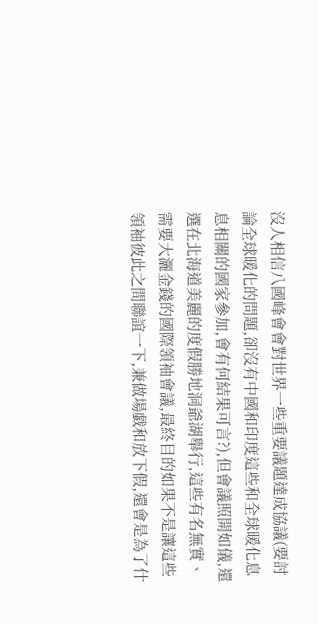沒人相信八國峰會會對世界一些重要議題達成協議(要討論全球暖化的問題,卻沒有中國和印度這些和全球暖化息息相關的國家參加,會有何結果可言?),但會議照開如儀,還選在北海道美麗的度假勝地洞爺湖舉行,這些有名無實、需要大灑金錢的國際領袖會議,最終目的如果不是讓這些領袖彼此之間聯誼一下,兼做場戯和放下假,還會是為了什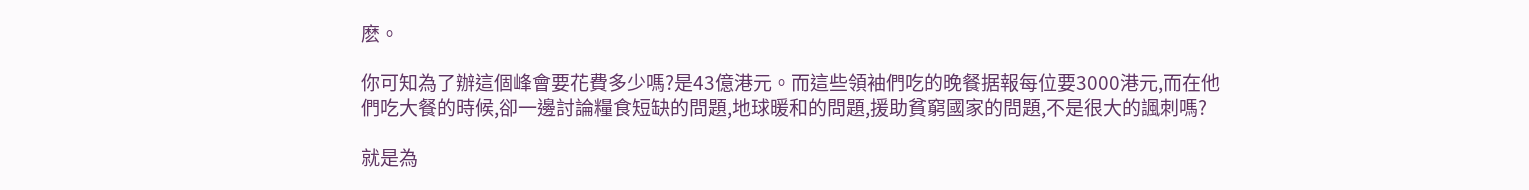麽。

你可知為了辦這個峰會要花費多少嗎?是43億港元。而這些領袖們吃的晚餐据報每位要3000港元,而在他們吃大餐的時候,卻一邊討論糧食短缺的問題,地球暖和的問題,援助貧窮國家的問題,不是很大的諷刺嗎?

就是為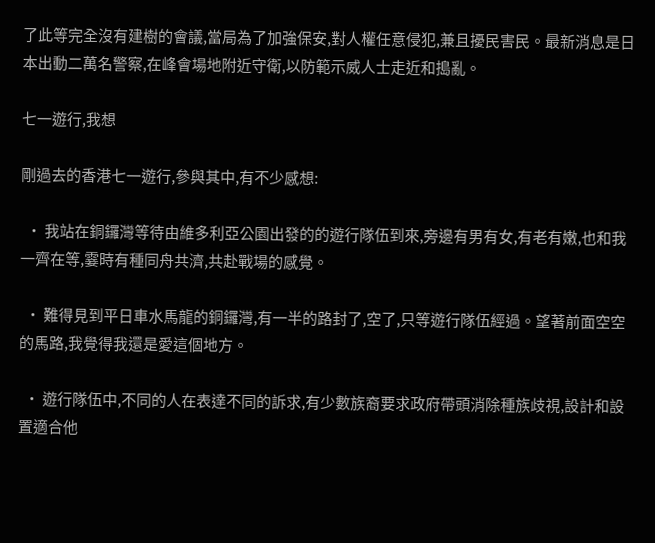了此等完全沒有建樹的會議,當局為了加強保安,對人權任意侵犯,兼且擾民害民。最新消息是日本出動二萬名警察,在峰會場地附近守衛,以防範示威人士走近和搗亂。

七一遊行,我想

剛過去的香港七一遊行,參與其中,有不少感想:

  • 我站在銅鑼灣等待由維多利亞公園出發的的遊行隊伍到來,旁邊有男有女,有老有嫩,也和我一齊在等,霎時有種同舟共濟,共赴戰場的感覺。

  • 難得見到平日車水馬龍的銅鑼灣,有一半的路封了,空了,只等遊行隊伍經過。望著前面空空的馬路,我覺得我還是愛這個地方。

  • 遊行隊伍中,不同的人在表達不同的訴求,有少數族裔要求政府帶頭消除種族歧視,設計和設置適合他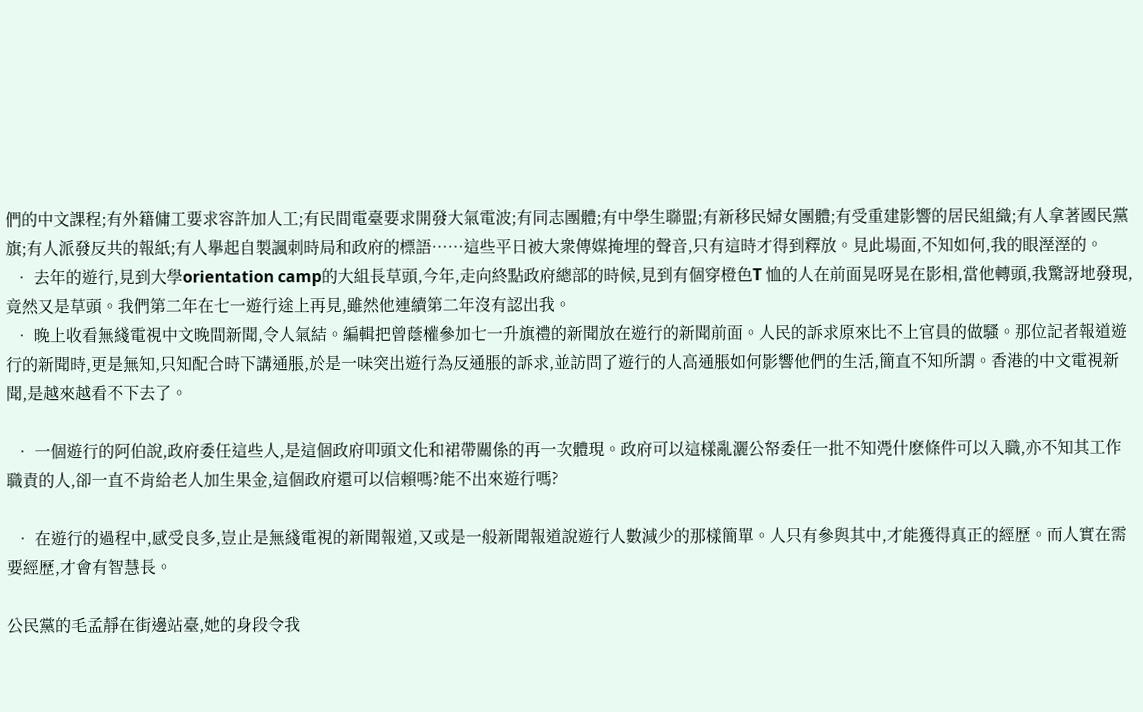們的中文課程;有外籍傭工要求容許加人工;有民間電臺要求開發大氣電波;有同志團體;有中學生聯盟;有新移民婦女團體;有受重建影響的居民組織;有人拿著國民黨旗;有人派發反共的報紙;有人擧起自製諷刺時局和政府的標語……這些平日被大衆傳媒掩埋的聲音,只有這時才得到釋放。見此場面,不知如何,我的眼溼溼的。
  • 去年的遊行,見到大學orientation camp的大組長草頭,今年,走向終點政府總部的時候,見到有個穿橙色T 恤的人在前面晃呀晃在影相,當他轉頭,我驚訝地發現,竟然又是草頭。我們第二年在七一遊行途上再見,雖然他連續第二年沒有認出我。
  • 晚上收看無綫電視中文晚間新聞,令人氣結。編輯把曾蔭權參加七一升旗禮的新聞放在遊行的新聞前面。人民的訴求原來比不上官員的做騷。那位記者報道遊行的新聞時,更是無知,只知配合時下講通脹,於是一味突出遊行為反通脹的訴求,並訪問了遊行的人高通脹如何影響他們的生活,簡直不知所謂。香港的中文電視新聞,是越來越看不下去了。

  • 一個遊行的阿伯說,政府委任這些人,是這個政府叩頭文化和裙帶關係的再一次體現。政府可以這樣亂灑公帑委任一批不知凴什麽條件可以入職,亦不知其工作職責的人,卻一直不肯給老人加生果金,這個政府還可以信賴嗎?能不出來遊行嗎?

  • 在遊行的過程中,感受良多,豈止是無綫電視的新聞報道,又或是一般新聞報道說遊行人數減少的那樣簡單。人只有參與其中,才能獲得真正的經歷。而人實在需要經歷,才會有智慧長。

公民黨的毛孟靜在街邊站臺,她的身段令我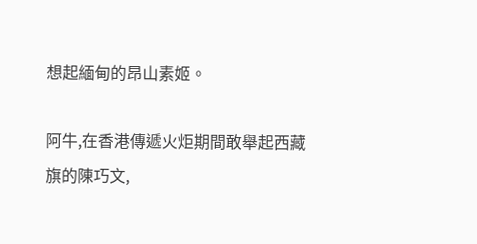想起緬甸的昂山素姬。

阿牛,在香港傳遞火炬期間敢舉起西藏旗的陳巧文,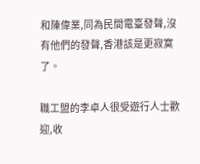和陳偉業,同為民間電臺發聲,沒有他們的發聲,香港該是更寂寞了。

職工盟的李卓人很受遊行人士歡迎,收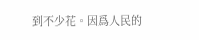到不少花。因爲人民的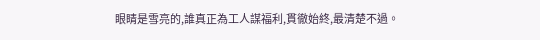眼睛是雪亮的,誰真正為工人謀福利,貫徹始終,最清楚不過。